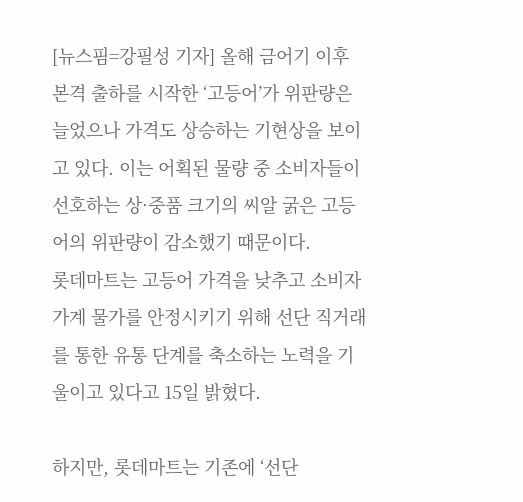[뉴스핌=강필성 기자] 올해 금어기 이후 본격 출하를 시작한 ‘고등어’가 위판량은 늘었으나 가격도 상승하는 기현상을 보이고 있다. 이는 어획된 물량 중 소비자들이 선호하는 상·중품 크기의 씨알 굵은 고등어의 위판량이 감소했기 때문이다.
롯데마트는 고등어 가격을 낮추고 소비자 가계 물가를 안정시키기 위해 선단 직거래를 통한 유통 단계를 축소하는 노력을 기울이고 있다고 15일 밝혔다.

하지만, 롯데마트는 기존에 ‘선단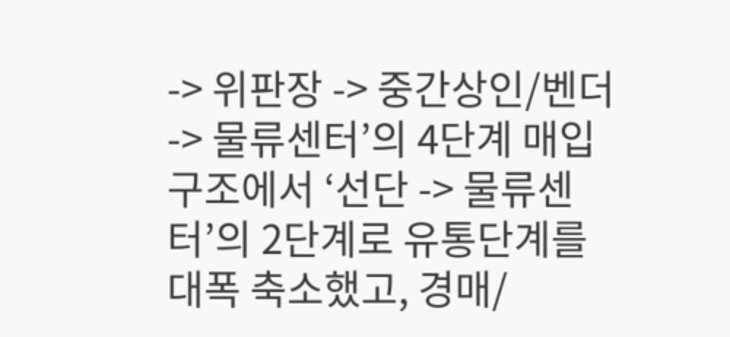-> 위판장 -> 중간상인/벤더 -> 물류센터’의 4단계 매입 구조에서 ‘선단 -> 물류센터’의 2단계로 유통단계를 대폭 축소했고, 경매/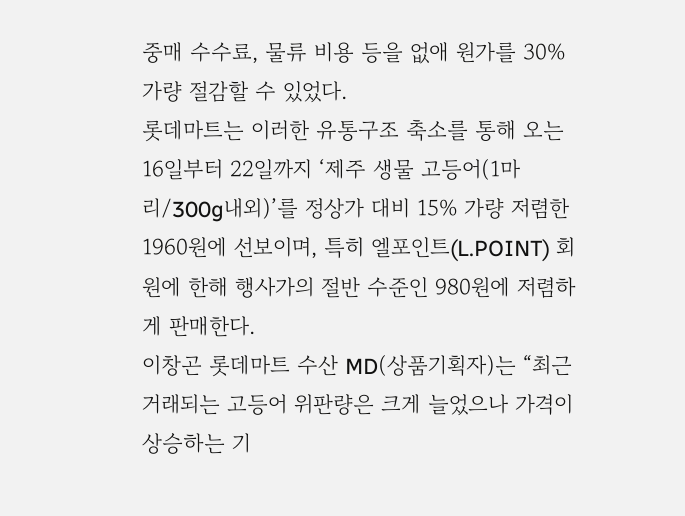중매 수수료, 물류 비용 등을 없애 원가를 30% 가량 절감할 수 있었다.
롯데마트는 이러한 유통구조 축소를 통해 오는 16일부터 22일까지 ‘제주 생물 고등어(1마리/300g내외)’를 정상가 대비 15% 가량 저렴한 1960원에 선보이며, 특히 엘포인트(L.POINT) 회원에 한해 행사가의 절반 수준인 980원에 저렴하게 판매한다.
이창곤 롯데마트 수산 MD(상품기획자)는 “최근 거래되는 고등어 위판량은 크게 늘었으나 가격이 상승하는 기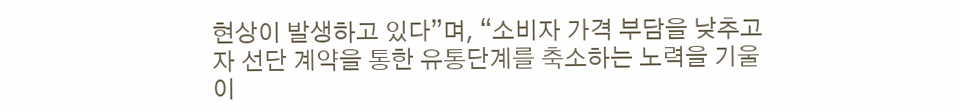현상이 발생하고 있다”며, “소비자 가격 부담을 낮추고자 선단 계약을 통한 유통단계를 축소하는 노력을 기울이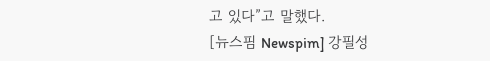고 있다”고 말했다.
[뉴스핌 Newspim] 강필성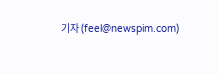기자 (feel@newspim.com)